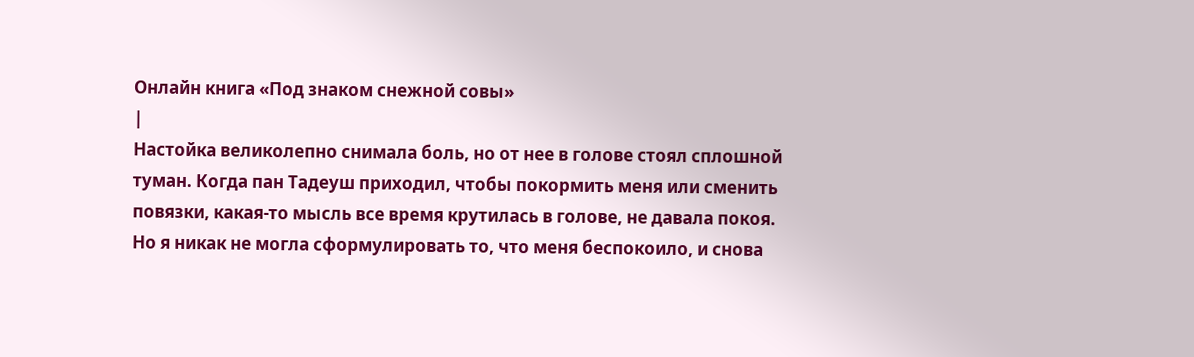Онлайн книга «Под знаком снежной совы»
|
Настойка великолепно снимала боль, но от нее в голове стоял сплошной туман. Когда пан Тадеуш приходил, чтобы покормить меня или сменить повязки, какая-то мысль все время крутилась в голове, не давала покоя. Но я никак не могла сформулировать то, что меня беспокоило, и снова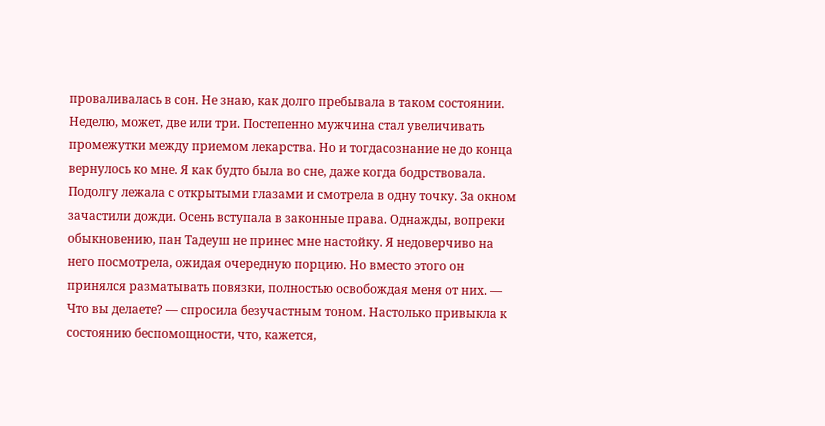проваливалась в сон. Не знаю, как долго пребывала в таком состоянии. Неделю, может, две или три. Постепенно мужчина стал увеличивать промежутки между приемом лекарства. Но и тогдасознание не до конца вернулось ко мне. Я как будто была во сне, даже когда бодрствовала. Подолгу лежала с открытыми глазами и смотрела в одну точку. За окном зачастили дожди. Осень вступала в законные права. Однажды, вопреки обыкновению, пан Тадеуш не принес мне настойку. Я недоверчиво на него посмотрела, ожидая очередную порцию. Но вместо этого он принялся разматывать повязки, полностью освобождая меня от них. — Что вы делаете? — спросила безучастным тоном. Настолько привыкла к состоянию беспомощности, что, кажется,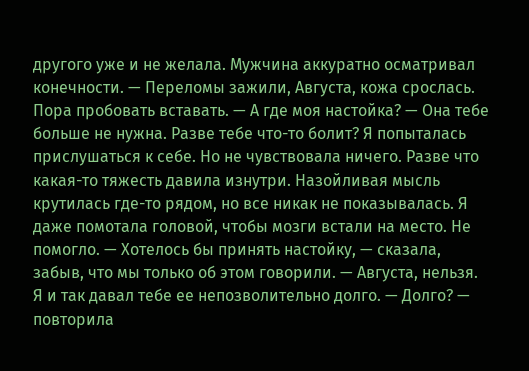другого уже и не желала. Мужчина аккуратно осматривал конечности. — Переломы зажили, Августа, кожа срослась. Пора пробовать вставать. — А где моя настойка? — Она тебе больше не нужна. Разве тебе что-то болит? Я попыталась прислушаться к себе. Но не чувствовала ничего. Разве что какая-то тяжесть давила изнутри. Назойливая мысль крутилась где-то рядом, но все никак не показывалась. Я даже помотала головой, чтобы мозги встали на место. Не помогло. — Хотелось бы принять настойку, — сказала, забыв, что мы только об этом говорили. — Августа, нельзя. Я и так давал тебе ее непозволительно долго. — Долго? — повторила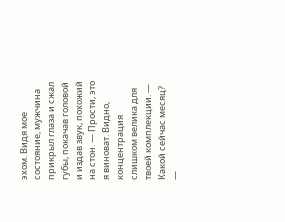эхом. Видя мое состояние, мужчина прикрыл глаза и сжал губы, покачав головой и издав звук, похожий на стон. — Прости, это я виноват. Видно, концентрация слишком велика для твоей комплекции. — Какой сейчас месяц? —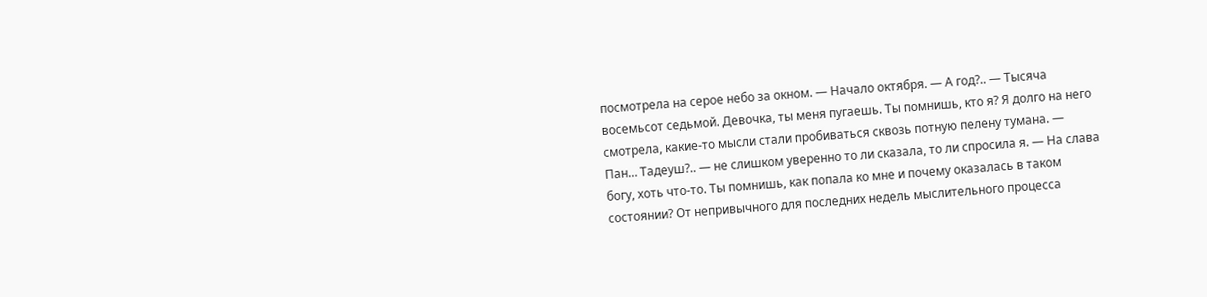посмотрела на серое небо за окном. — Начало октября. — А год?.. — Тысяча восемьсот седьмой. Девочка, ты меня пугаешь. Ты помнишь, кто я? Я долго на него смотрела, какие-то мысли стали пробиваться сквозь потную пелену тумана. — Пан… Тадеуш?.. — не слишком уверенно то ли сказала, то ли спросила я. — На слава богу, хоть что-то. Ты помнишь, как попала ко мне и почему оказалась в таком состоянии? От непривычного для последних недель мыслительного процесса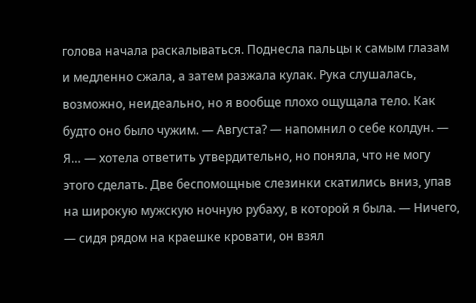голова начала раскалываться. Поднесла пальцы к самым глазам и медленно сжала, а затем разжала кулак. Рука слушалась, возможно, неидеально, но я вообще плохо ощущала тело. Как будто оно было чужим. — Августа? — напомнил о себе колдун. — Я… — хотела ответить утвердительно, но поняла, что не могу этого сделать. Две беспомощные слезинки скатились вниз, упав на широкую мужскую ночную рубаху, в которой я была. — Ничего, — сидя рядом на краешке кровати, он взял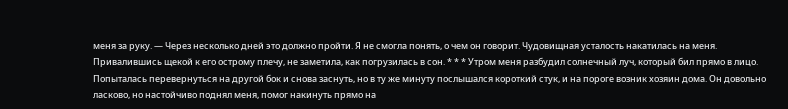меня за руку. — Через несколько дней это должно пройти. Я не смогла понять, о чем он говорит. Чудовищная усталость накатилась на меня. Привалившись щекой к его острому плечу, не заметила, как погрузилась в сон. * * * Утром меня разбудил солнечный луч, который бил прямо в лицо. Попыталась перевернуться на другой бок и снова заснуть, но в ту же минуту послышался короткий стук, и на пороге возник хозяин дома. Он довольно ласково, но настойчиво поднял меня, помог накинуть прямо на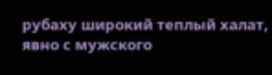рубаху широкий теплый халат, явно с мужского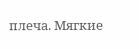плеча. Мягкие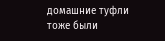домашние туфли тоже были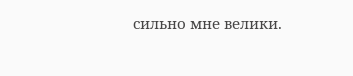сильно мне велики.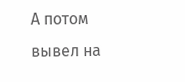А потом вывел на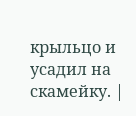крыльцо и усадил на скамейку. |